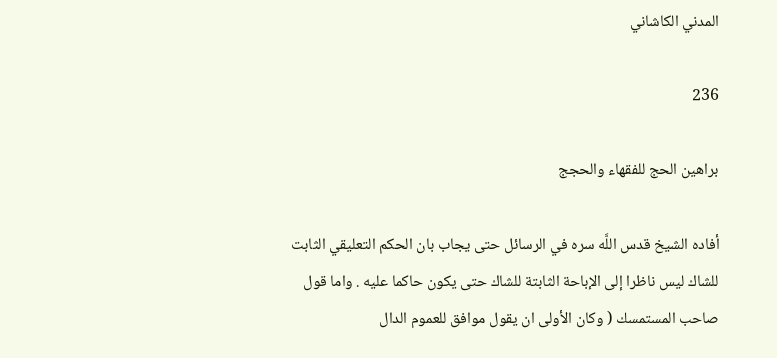المدني الكاشاني

236

براهين الحج للفقهاء والحجج

أفاده الشيخ قدس اللَّه سره في الرسائل حتى يجاب بان الحكم التعليقي الثابت للشاك ليس ناظرا إلى الإباحة الثابتة للشاك حتى يكون حاكما عليه . واما قول صاحب المستمسك ( وكان الأولى ان يقول موافق للعموم الدال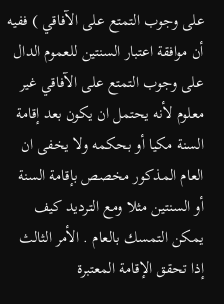على وجوب التمتع على الآفاقي ) ففيه أن موافقة اعتبار السنتين للعموم الدال على وجوب التمتع على الآفاقي غير معلوم لأنه يحتمل ان يكون بعد إقامة السنة مكيا أو بحكمه ولا يخفى ان العام المذكور مخصص بإقامة السنة أو السنتين مثلا ومع الترديد كيف يمكن التمسك بالعام . الأمر الثالث إذا تحقق الإقامة المعتبرة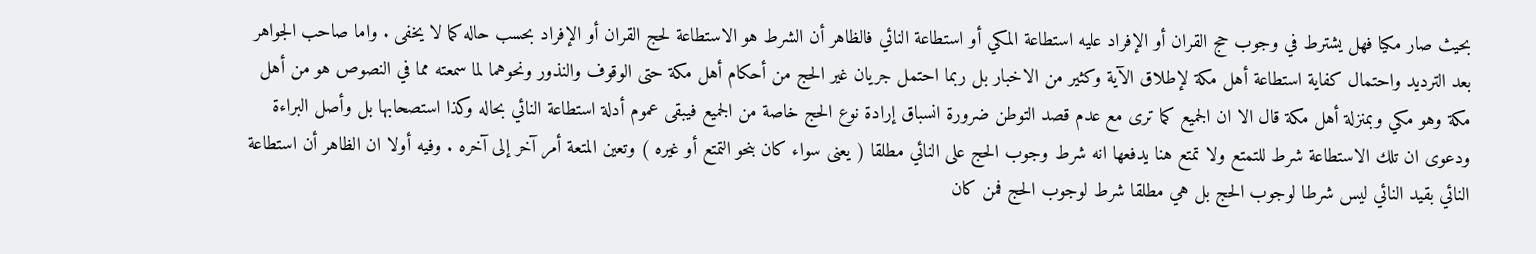بحيث صار مكيا فهل يشترط في وجوب حج القران أو الإفراد عليه استطاعة المكي أو استطاعة النائي فالظاهر أن الشرط هو الاستطاعة لحج القران أو الإفراد بحسب حاله كما لا يخفى . واما صاحب الجواهر بعد الترديد واحتمال كفاية استطاعة أهل مكة لإطلاق الآية وكثير من الاخبار بل ربما احتمل جريان غير الحج من أحكام أهل مكة حتى الوقوف والنذور ونحوهما لما سمعته مما في النصوص هو من أهل مكة وهو مكي وبمنزلة أهل مكة قال الا ان الجميع كما ترى مع عدم قصد التوطن ضرورة انسباق إرادة نوع الحج خاصة من الجميع فيبقى عموم أدلة استطاعة النائي بحاله وكذا استصحابها بل وأصل البراءة ودعوى ان تلك الاستطاعة شرط للتمتع ولا تمتع هنا يدفعها انه شرط وجوب الحج على النائي مطلقا ( يعنى سواء كان بنحو التمتع أو غيره ) وتعين المتعة أمر آخر إلى آخره . وفيه أولا ان الظاهر أن استطاعة النائي بقيد النائي ليس شرطا لوجوب الحج بل هي مطلقا شرط لوجوب الحج فمن كان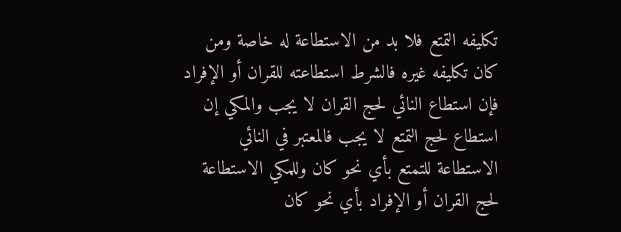تكليفه التمتع فلا بد من الاستطاعة له خاصة ومن كان تكليفه غيره فالشرط استطاعته للقران أو الإفراد فإن استطاع النائي لحج القران لا يجب والمكي إن استطاع لحج التمتع لا يجب فالمعتبر في النائي الاستطاعة للتمتع بأي نحو كان وللمكي الاستطاعة لحج القران أو الإفراد بأي نحو كان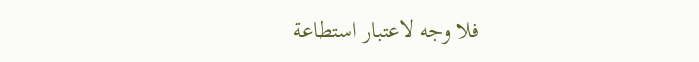فلا وجه لاعتبار استطاعة